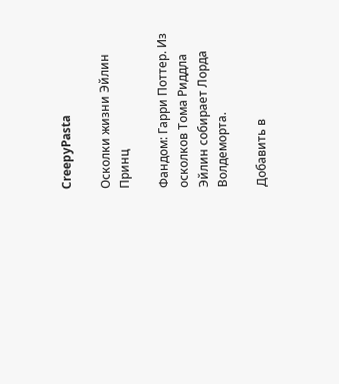CreepyPasta

Осколки жизни Эйлин Принц

Фандом: Гарри Поттер. Из осколков Тома Риддла Эйлин собирает Лорда Волдеморта.

Добавить в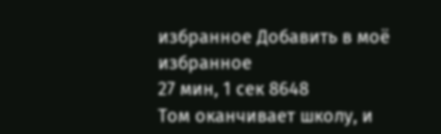избранное Добавить в моё избранное
27 мин, 1 сек 8648
Том оканчивает школу, и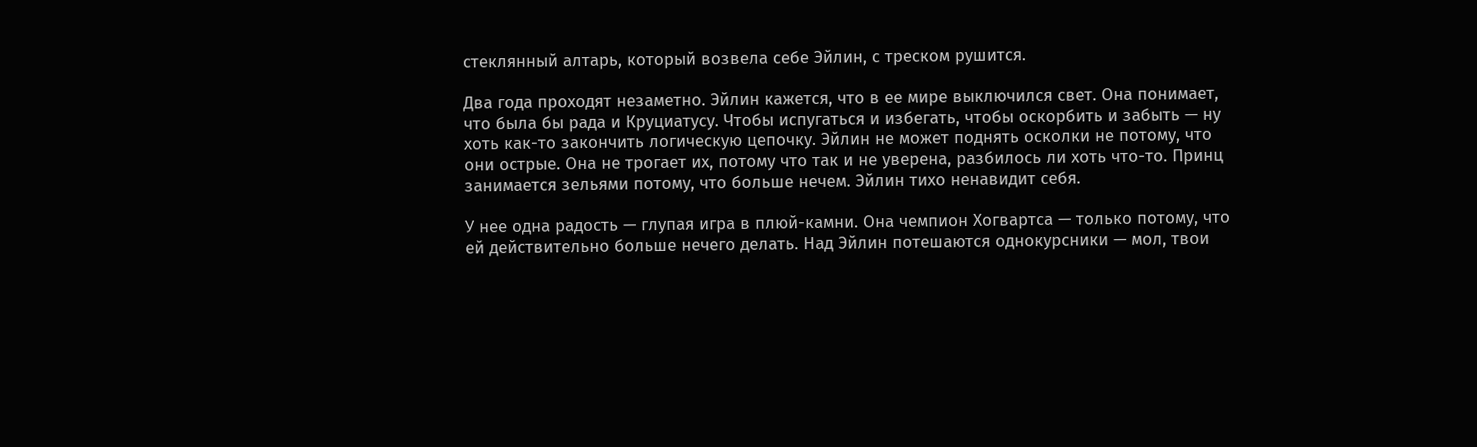стеклянный алтарь, который возвела себе Эйлин, с треском рушится.

Два года проходят незаметно. Эйлин кажется, что в ее мире выключился свет. Она понимает, что была бы рада и Круциатусу. Чтобы испугаться и избегать, чтобы оскорбить и забыть — ну хоть как-то закончить логическую цепочку. Эйлин не может поднять осколки не потому, что они острые. Она не трогает их, потому что так и не уверена, разбилось ли хоть что-то. Принц занимается зельями потому, что больше нечем. Эйлин тихо ненавидит себя.

У нее одна радость — глупая игра в плюй-камни. Она чемпион Хогвартса — только потому, что ей действительно больше нечего делать. Над Эйлин потешаются однокурсники — мол, твои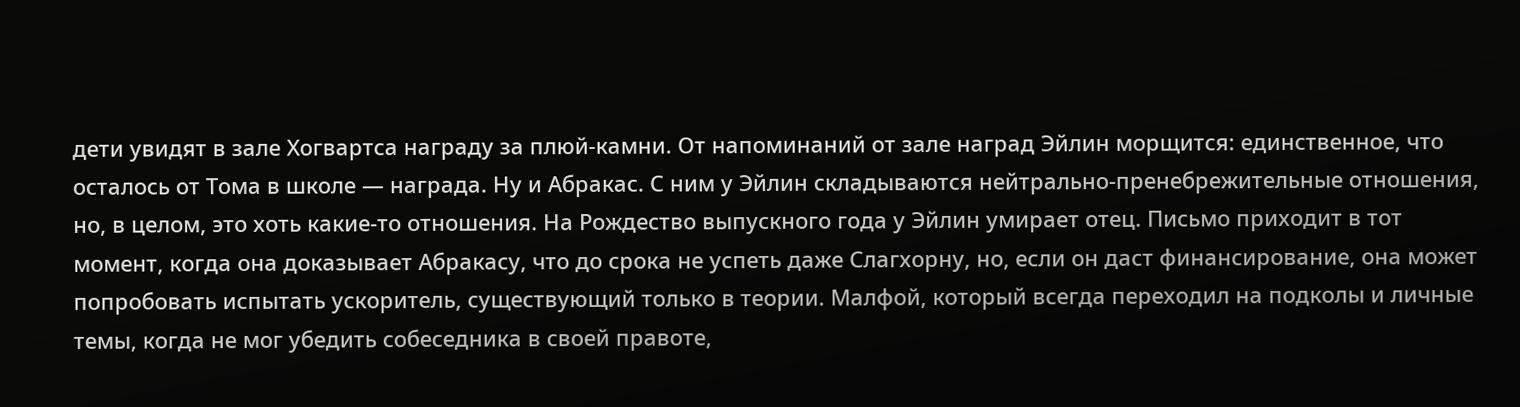дети увидят в зале Хогвартса награду за плюй-камни. От напоминаний от зале наград Эйлин морщится: единственное, что осталось от Тома в школе — награда. Ну и Абракас. С ним у Эйлин складываются нейтрально-пренебрежительные отношения, но, в целом, это хоть какие-то отношения. На Рождество выпускного года у Эйлин умирает отец. Письмо приходит в тот момент, когда она доказывает Абракасу, что до срока не успеть даже Слагхорну, но, если он даст финансирование, она может попробовать испытать ускоритель, существующий только в теории. Малфой, который всегда переходил на подколы и личные темы, когда не мог убедить собеседника в своей правоте,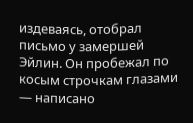издеваясь, отобрал письмо у замершей Эйлин. Он пробежал по косым строчкам глазами — написано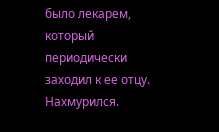было лекарем, который периодически заходил к ее отцу. Нахмурился.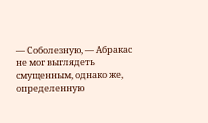— Соболезную, — Абракас не мог выглядеть смущенным, однако же, определенную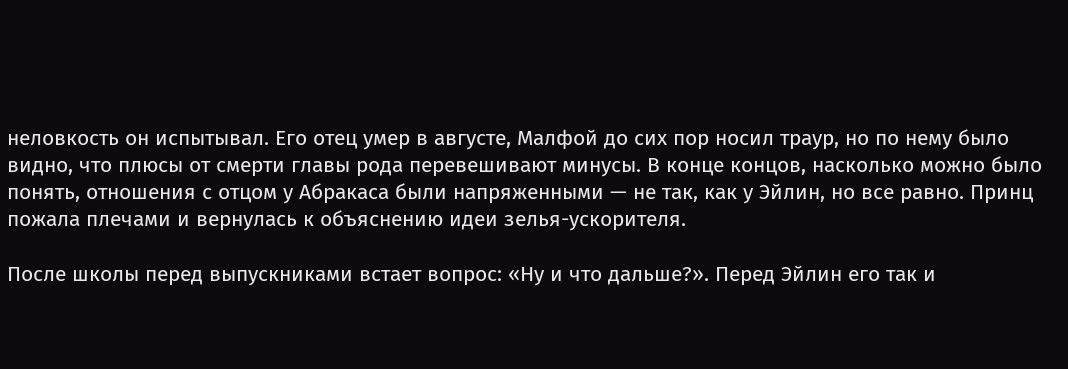неловкость он испытывал. Его отец умер в августе, Малфой до сих пор носил траур, но по нему было видно, что плюсы от смерти главы рода перевешивают минусы. В конце концов, насколько можно было понять, отношения с отцом у Абракаса были напряженными — не так, как у Эйлин, но все равно. Принц пожала плечами и вернулась к объяснению идеи зелья-ускорителя.

После школы перед выпускниками встает вопрос: «Ну и что дальше?». Перед Эйлин его так и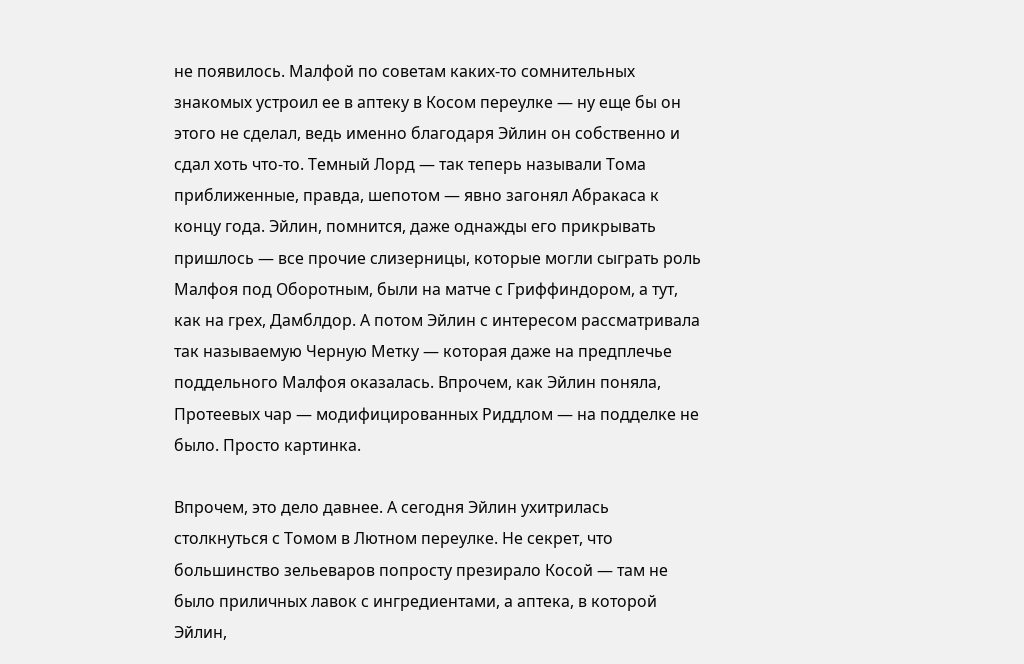не появилось. Малфой по советам каких-то сомнительных знакомых устроил ее в аптеку в Косом переулке — ну еще бы он этого не сделал, ведь именно благодаря Эйлин он собственно и сдал хоть что-то. Темный Лорд — так теперь называли Тома приближенные, правда, шепотом — явно загонял Абракаса к концу года. Эйлин, помнится, даже однажды его прикрывать пришлось — все прочие слизерницы, которые могли сыграть роль Малфоя под Оборотным, были на матче с Гриффиндором, а тут, как на грех, Дамблдор. А потом Эйлин с интересом рассматривала так называемую Черную Метку — которая даже на предплечье поддельного Малфоя оказалась. Впрочем, как Эйлин поняла, Протеевых чар — модифицированных Риддлом — на подделке не было. Просто картинка.

Впрочем, это дело давнее. А сегодня Эйлин ухитрилась столкнуться с Томом в Лютном переулке. Не секрет, что большинство зельеваров попросту презирало Косой — там не было приличных лавок с ингредиентами, а аптека, в которой Эйлин,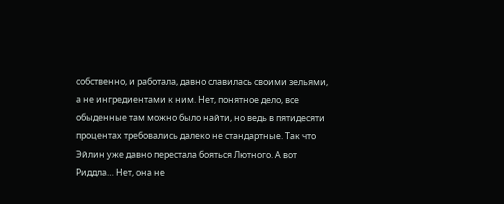собственно, и работала, давно славилась своими зельями, а не ингредиентами к ним. Нет, понятное дело, все обыденные там можно было найти, но ведь в пятидесяти процентах требовались далеко не стандартные. Так что Эйлин уже давно перестала бояться Лютного. А вот Риддла… Нет, она не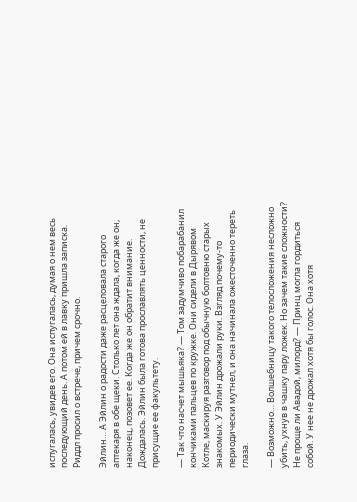испугалась, увидев его. Она испугалась, думая о нем весь последующий день. А потом ей в лавку пришла записка. Риддл просил о встрече, причем срочно.

Эйлин… А Эйлин о радости даже расцеловала старого аптекаря в обе щеки. Столько лет она ждала, когда же он, наконец, позовет ее. Когда же он обратит внимание. Дождалась. Эйлин была готова прославлять ценности, не присущие ее факультету.

— Так что насчет мышьяка? — Том задумчиво побарабанил кончиками пальцев по кружке. Они сидели в Дырявом Котле, маскируя разговор под обычную болтовню старых знакомых. У Эйлин дрожали руки. Взгляд почему-то периодически мутнел, и она начинала ожесточенно тереть глаза.

— Возможно… Волшебницу такого телосложения несложно убить, ухнув в чашку пару ложек. Но зачем такие сложности? Не проще ли Авадой, милорд? — Принц могла гордиться собой. У нее не дрожал хотя бы голос. Она хотя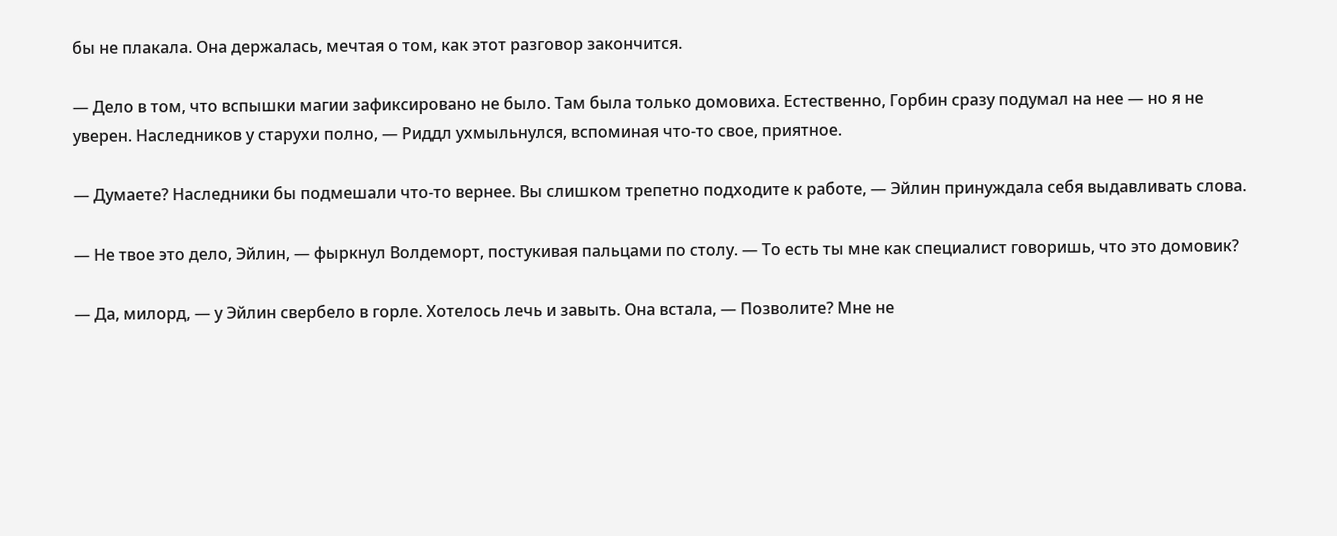бы не плакала. Она держалась, мечтая о том, как этот разговор закончится.

— Дело в том, что вспышки магии зафиксировано не было. Там была только домовиха. Естественно, Горбин сразу подумал на нее — но я не уверен. Наследников у старухи полно, — Риддл ухмыльнулся, вспоминая что-то свое, приятное.

— Думаете? Наследники бы подмешали что-то вернее. Вы слишком трепетно подходите к работе, — Эйлин принуждала себя выдавливать слова.

— Не твое это дело, Эйлин, — фыркнул Волдеморт, постукивая пальцами по столу. — То есть ты мне как специалист говоришь, что это домовик?

— Да, милорд, — у Эйлин свербело в горле. Хотелось лечь и завыть. Она встала, — Позволите? Мне не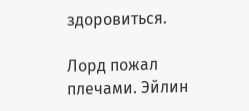здоровиться.

Лорд пожал плечами. Эйлин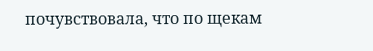почувствовала, что по щекам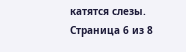катятся слезы.
Страница 6 из 8